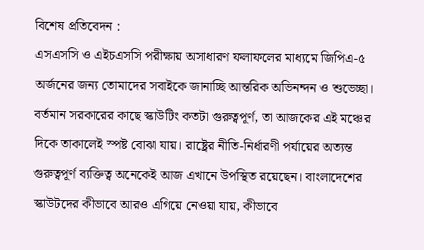বিশেষ প্রতিবেদন :
এসএসসি ও এইচএসসি পরীক্ষায় অসাধারণ ফলাফলের মাধ্যমে জিপিএ-৫ অর্জনের জন্য তোমাদের সবাইকে জানাচ্ছি আন্তরিক অভিনন্দন ও শুভেচ্ছা।
বর্তমান সরকারের কাছে স্কাউটিং কতটা গুরুত্বপূর্ণ, তা আজকের এই মঞ্চের দিকে তাকালেই স্পষ্ট বোঝা যায়। রাষ্ট্রের নীতি-নির্ধারণী পর্যায়ের অত্যন্ত গুরুত্বপূর্ণ ব্যক্তিত্ব অনেকেই আজ এখানে উপস্থিত রয়েছেন। বাংলাদেশের স্কাউটদের কীভাবে আরও এগিয়ে নেওয়া যায়, কীভাবে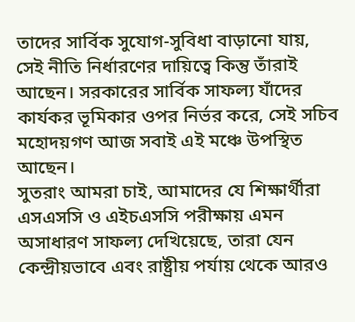তাদের সার্বিক সুযোগ-সুবিধা বাড়ানো যায়, সেই নীতি নির্ধারণের দায়িত্বে কিন্তু তাঁরাই আছেন। সরকারের সার্বিক সাফল্য যাঁদের কার্যকর ভূমিকার ওপর নির্ভর করে, সেই সচিব মহোদয়গণ আজ সবাই এই মঞ্চে উপস্থিত আছেন।
সুতরাং আমরা চাই, আমাদের যে শিক্ষার্থীরা এসএসসি ও এইচএসসি পরীক্ষায় এমন অসাধারণ সাফল্য দেখিয়েছে, তারা যেন কেন্দ্রীয়ভাবে এবং রাষ্ট্রীয় পর্যায় থেকে আরও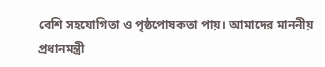বেশি সহযোগিতা ও পৃষ্ঠপোষকতা পায়। আমাদের মাননীয় প্রধানমন্ত্রী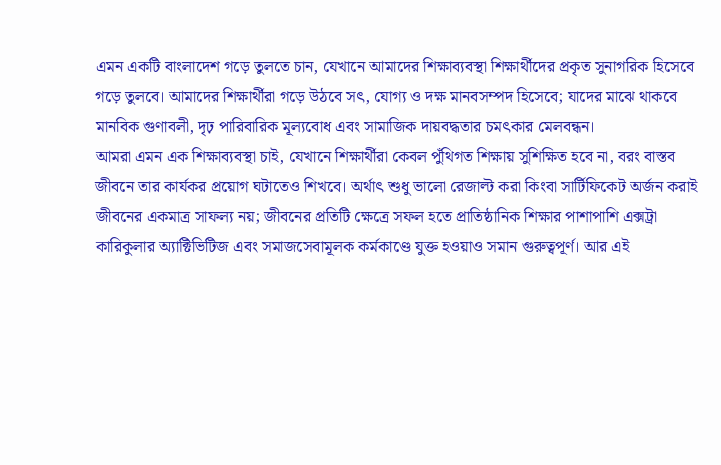এমন একটি বাংলাদেশ গড়ে তুলতে চান, যেখানে আমাদের শিক্ষাব্যবস্থা শিক্ষার্থীদের প্রকৃত সুনাগরিক হিসেবে গড়ে তুলবে। আমাদের শিক্ষার্থীরা গড়ে উঠবে সৎ, যোগ্য ও দক্ষ মানবসম্পদ হিসেবে; যাদের মাঝে থাকবে মানবিক গুণাবলী, দৃঢ় পারিবারিক মূল্যবোধ এবং সামাজিক দায়বদ্ধতার চমৎকার মেলবন্ধন।
আমরা এমন এক শিক্ষাব্যবস্থা চাই, যেখানে শিক্ষার্থীরা কেবল পুঁথিগত শিক্ষায় সুশিক্ষিত হবে না, বরং বাস্তব জীবনে তার কার্যকর প্রয়োগ ঘটাতেও শিখবে। অর্থাৎ শুধু ভালো রেজাল্ট করা কিংবা সার্টিফিকেট অর্জন করাই জীবনের একমাত্র সাফল্য নয়; জীবনের প্রতিটি ক্ষেত্রে সফল হতে প্রাতিষ্ঠানিক শিক্ষার পাশাপাশি এক্সট্রা কারিকুলার অ্যাক্টিভিটিজ এবং সমাজসেবামূলক কর্মকাণ্ডে যুক্ত হওয়াও সমান গুরুত্বপূর্ণ। আর এই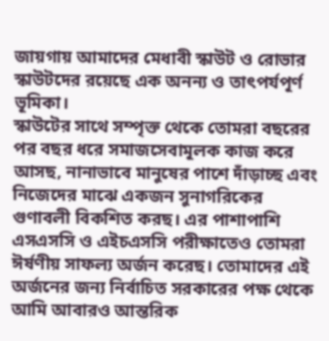জায়গায় আমাদের মেধাবী স্কাউট ও রোভার স্কাউটদের রয়েছে এক অনন্য ও তাৎপর্যপূর্ণ ভূমিকা।
স্কাউটের সাথে সম্পৃক্ত থেকে তোমরা বছরের পর বছর ধরে সমাজসেবামূলক কাজ করে আসছ, নানাভাবে মানুষের পাশে দাঁড়াচ্ছ এবং নিজেদের মাঝে একজন সুনাগরিকের গুণাবলী বিকশিত করছ। এর পাশাপাশি এসএসসি ও এইচএসসি পরীক্ষাতেও তোমরা ঈর্ষণীয় সাফল্য অর্জন করেছ। তোমাদের এই অর্জনের জন্য নির্বাচিত সরকারের পক্ষ থেকে আমি আবারও আন্তরিক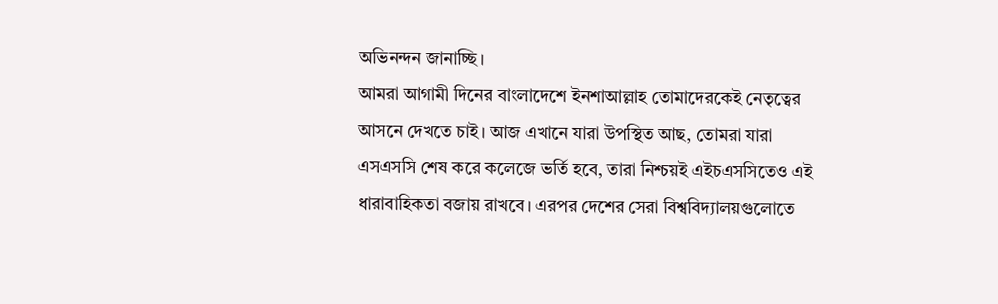অভিনন্দন জানাচ্ছি।
আমরা আগামী দিনের বাংলাদেশে ইনশাআল্লাহ তোমাদেরকেই নেতৃত্বের আসনে দেখতে চাই। আজ এখানে যারা উপস্থিত আছ, তোমরা যারা এসএসসি শেষ করে কলেজে ভর্তি হবে, তারা নিশ্চয়ই এইচএসসিতেও এই ধারাবাহিকতা বজায় রাখবে। এরপর দেশের সেরা বিশ্ববিদ্যালয়গুলোতে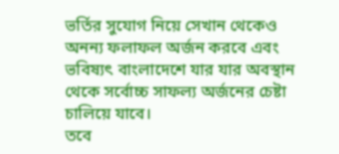ভর্তির সুযোগ নিয়ে সেখান থেকেও অনন্য ফলাফল অর্জন করবে এবং ভবিষ্যৎ বাংলাদেশে যার যার অবস্থান থেকে সর্বোচ্চ সাফল্য অর্জনের চেষ্টা চালিয়ে যাবে।
তবে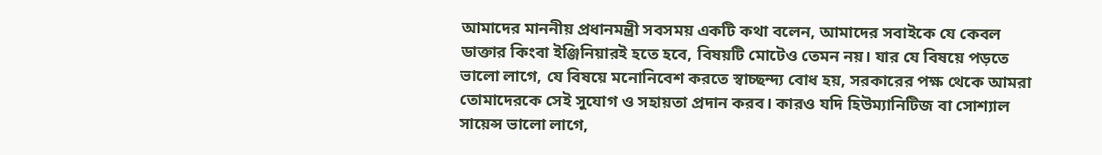আমাদের মাননীয় প্রধানমন্ত্রী সবসময় একটি কথা বলেন, আমাদের সবাইকে যে কেবল ডাক্তার কিংবা ইঞ্জিনিয়ারই হতে হবে, বিষয়টি মোটেও তেমন নয়। যার যে বিষয়ে পড়তে ভালো লাগে, যে বিষয়ে মনোনিবেশ করতে স্বাচ্ছন্দ্য বোধ হয়, সরকারের পক্ষ থেকে আমরা তোমাদেরকে সেই সুযোগ ও সহায়তা প্রদান করব। কারও যদি হিউম্যানিটিজ বা সোশ্যাল সায়েন্স ভালো লাগে,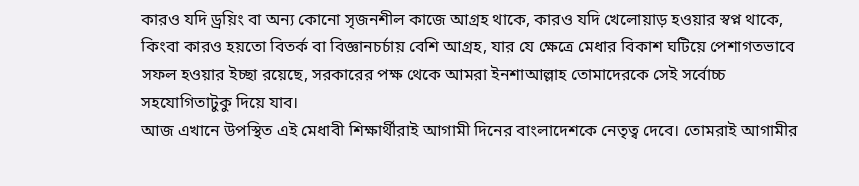কারও যদি ড্রয়িং বা অন্য কোনো সৃজনশীল কাজে আগ্রহ থাকে, কারও যদি খেলোয়াড় হওয়ার স্বপ্ন থাকে, কিংবা কারও হয়তো বিতর্ক বা বিজ্ঞানচর্চায় বেশি আগ্রহ, যার যে ক্ষেত্রে মেধার বিকাশ ঘটিয়ে পেশাগতভাবে সফল হওয়ার ইচ্ছা রয়েছে, সরকারের পক্ষ থেকে আমরা ইনশাআল্লাহ তোমাদেরকে সেই সর্বোচ্চ সহযোগিতাটুকু দিয়ে যাব।
আজ এখানে উপস্থিত এই মেধাবী শিক্ষার্থীরাই আগামী দিনের বাংলাদেশকে নেতৃত্ব দেবে। তোমরাই আগামীর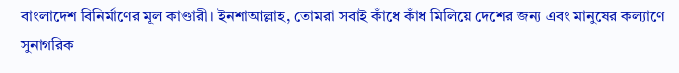বাংলাদেশ বিনির্মাণের মূল কাণ্ডারী। ইনশাআল্লাহ, তোমরা সবাই কাঁধে কাঁধ মিলিয়ে দেশের জন্য এবং মানুষের কল্যাণে সুনাগরিক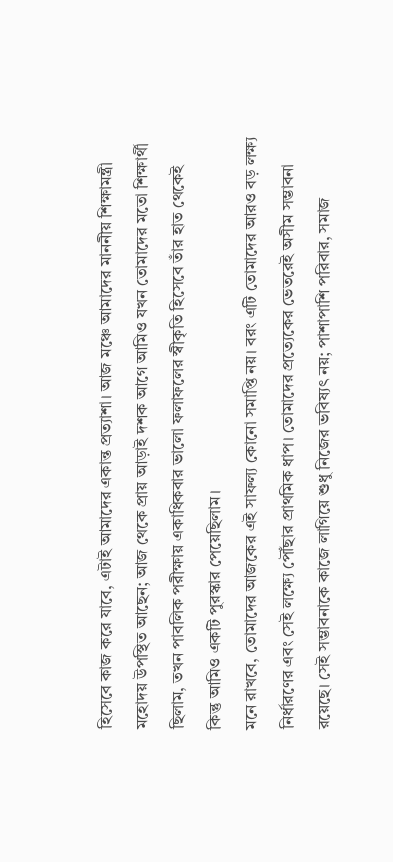হিসেবে কাজ করে যাবে, এটাই আমাদের একান্ত প্রত্যাশা। আজ মঞ্চে আমাদের মাননীয় শিক্ষামন্ত্রী মহোদয় উপস্থিত আছেন; আজ থেকে প্রায় আড়াই দশক আগে আমিও যখন তোমাদের মতো শিক্ষার্থী ছিলাম, তখন পাবলিক পরীক্ষায় একাধিকবার ভালো ফলাফলের স্বীকৃতি হিসেবে তাঁর হাত থেকেই কিন্তু আমিও একটি পুরস্কার পেয়েছিলাম।
মনে রাখবে, তোমাদের আজকের এই সাফল্য কোনো সমাপ্তি নয়। বরং এটি তোমাদের আরও বড় লক্ষ্য নির্ধারণের এবং সেই লক্ষ্যে পৌঁছার প্রাথমিক ধাপ। তোমাদের প্রত্যেকের ভেতরেই অসীম সম্ভাবনা রয়েছে। সেই সম্ভাবনাকে কাজে লাগিয়ে শুধু নিজের ভবিষ্যৎ নয়; পাশাপাশি পরিবার, সমাজ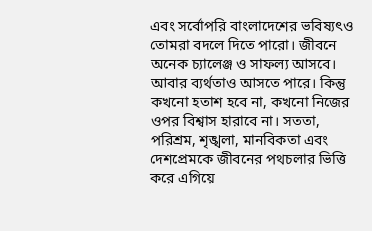এবং সর্বোপরি বাংলাদেশের ভবিষ্যৎও তোমরা বদলে দিতে পারো। জীবনে অনেক চ্যালেঞ্জ ও সাফল্য আসবে। আবার ব্যর্থতাও আসতে পারে। কিন্তু কখনো হতাশ হবে না, কখনো নিজের ওপর বিশ্বাস হারাবে না। সততা, পরিশ্রম, শৃঙ্খলা, মানবিকতা এবং দেশপ্রেমকে জীবনের পথচলার ভিত্তি করে এগিয়ে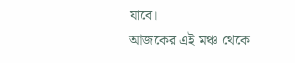যাবে।
আজকের এই মঞ্চ থেকে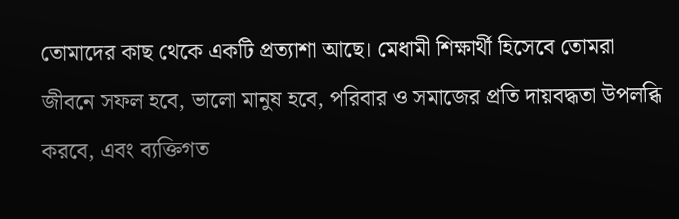তোমাদের কাছ থেকে একটি প্রত্যাশা আছে। মেধামী শিক্ষার্থী হিসেবে তোমরা জীবনে সফল হবে, ভালো মানুষ হবে, পরিবার ও সমাজের প্রতি দায়বদ্ধতা উপলব্ধি করবে, এবং ব্যক্তিগত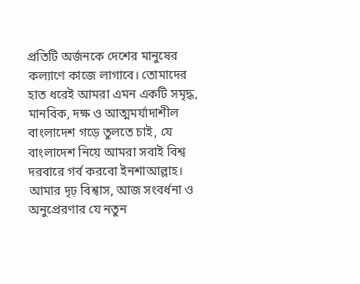প্রতিটি অর্জনকে দেশের মানুষের কল্যাণে কাজে লাগাবে। তোমাদের হাত ধরেই আমরা এমন একটি সমৃদ্ধ, মানবিক, দক্ষ ও আত্মমর্যাদাশীল বাংলাদেশ গড়ে তুলতে চাই, যে বাংলাদেশ নিয়ে আমরা সবাই বিশ্ব দরবারে গর্ব করবো ইনশাআল্লাহ।
আমার দৃঢ় বিশ্বাস, আজ সংবর্ধনা ও অনুপ্রেরণার যে নতুন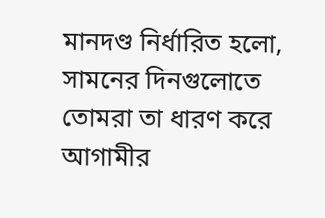মানদণ্ড নির্ধারিত হলো, সামনের দিনগুলোতে তোমরা তা ধারণ করে আগামীর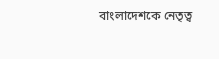বাংলাদেশকে নেতৃত্ব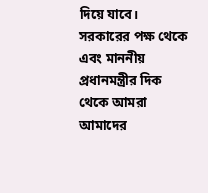দিয়ে যাবে। সরকারের পক্ষ থেকে এবং মাননীয় প্রধানমন্ত্রীর দিক থেকে আমরা আমাদের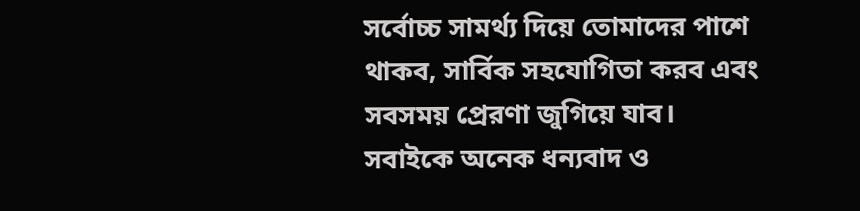সর্বোচ্চ সামর্থ্য দিয়ে তোমাদের পাশে থাকব, সার্বিক সহযোগিতা করব এবং সবসময় প্রেরণা জুগিয়ে যাব।
সবাইকে অনেক ধন্যবাদ ও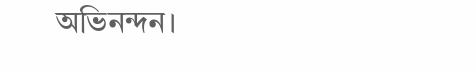অভিনন্দন।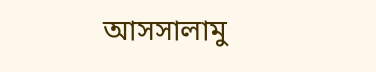আসসালামু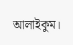আলাইকুম।